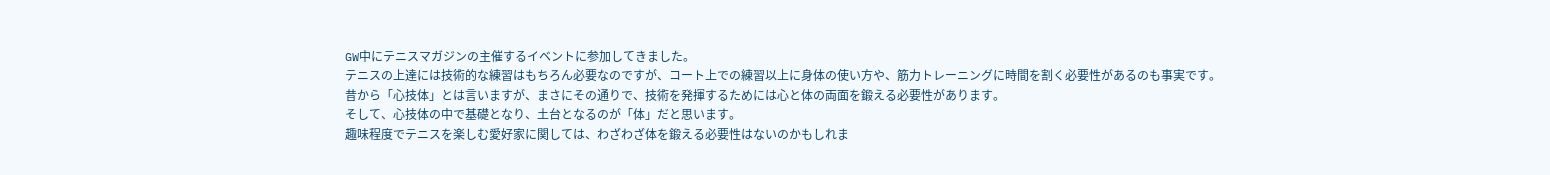GW中にテニスマガジンの主催するイベントに参加してきました。
テニスの上達には技術的な練習はもちろん必要なのですが、コート上での練習以上に身体の使い方や、筋力トレーニングに時間を割く必要性があるのも事実です。
昔から「心技体」とは言いますが、まさにその通りで、技術を発揮するためには心と体の両面を鍛える必要性があります。
そして、心技体の中で基礎となり、土台となるのが「体」だと思います。
趣味程度でテニスを楽しむ愛好家に関しては、わざわざ体を鍛える必要性はないのかもしれま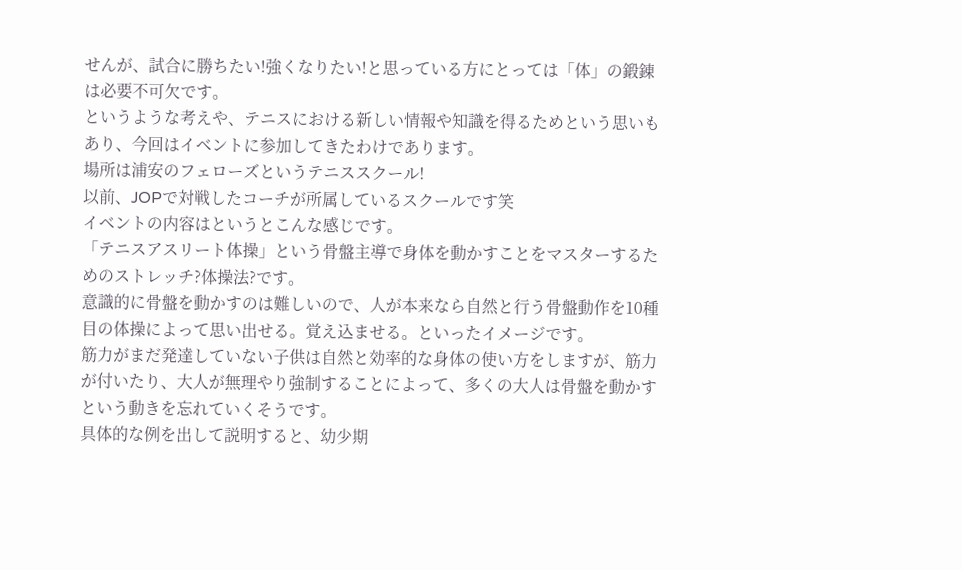せんが、試合に勝ちたい!強くなりたい!と思っている方にとっては「体」の鍛錬は必要不可欠です。
というような考えや、テニスにおける新しい情報や知識を得るためという思いもあり、今回はイベントに参加してきたわけであります。
場所は浦安のフェローズというテニススクール!
以前、JOPで対戦したコーチが所属しているスクールです笑
イベントの内容はというとこんな感じです。
「テニスアスリート体操」という骨盤主導で身体を動かすことをマスターするためのストレッチ?体操法?です。
意識的に骨盤を動かすのは難しいので、人が本来なら自然と行う骨盤動作を10種目の体操によって思い出せる。覚え込ませる。といったイメージです。
筋力がまだ発達していない子供は自然と効率的な身体の使い方をしますが、筋力が付いたり、大人が無理やり強制することによって、多くの大人は骨盤を動かすという動きを忘れていくそうです。
具体的な例を出して説明すると、幼少期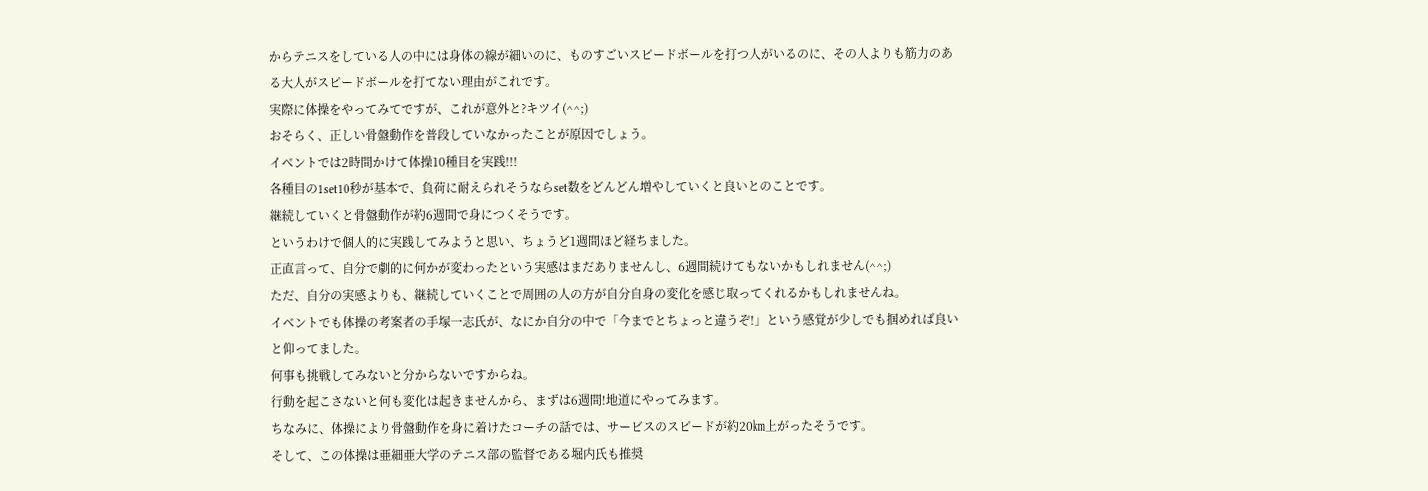からテニスをしている人の中には身体の線が細いのに、ものすごいスピードボールを打つ人がいるのに、その人よりも筋力のある大人がスピードボールを打てない理由がこれです。
実際に体操をやってみてですが、これが意外と?キツイ(^^;)
おそらく、正しい骨盤動作を普段していなかったことが原因でしょう。
イベントでは2時間かけて体操10種目を実践!!!
各種目の1set10秒が基本で、負荷に耐えられそうならset数をどんどん増やしていくと良いとのことです。
継続していくと骨盤動作が約6週間で身につくそうです。
というわけで個人的に実践してみようと思い、ちょうど1週間ほど経ちました。
正直言って、自分で劇的に何かが変わったという実感はまだありませんし、6週間続けてもないかもしれません(^^;)
ただ、自分の実感よりも、継続していくことで周囲の人の方が自分自身の変化を感じ取ってくれるかもしれませんね。
イベントでも体操の考案者の手塚一志氏が、なにか自分の中で「今までとちょっと違うぞ!」という感覚が少しでも掴めれば良いと仰ってました。
何事も挑戦してみないと分からないですからね。
行動を起こさないと何も変化は起きませんから、まずは6週間!地道にやってみます。
ちなみに、体操により骨盤動作を身に着けたコーチの話では、サービスのスピードが約20㎞上がったそうです。
そして、この体操は亜細亜大学のテニス部の監督である堀内氏も推奨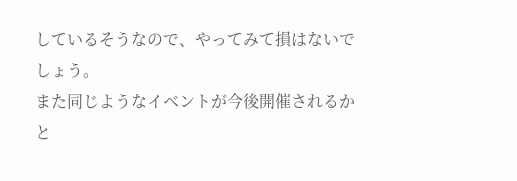しているそうなので、やってみて損はないでしょう。
また同じようなイベントが今後開催されるかと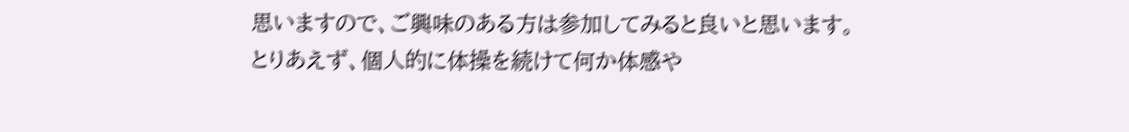思いますので、ご興味のある方は参加してみると良いと思います。
とりあえず、個人的に体操を続けて何か体感や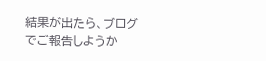結果が出たら、ブログでご報告しようか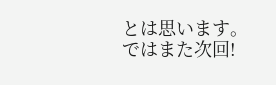とは思います。
ではまた次回!